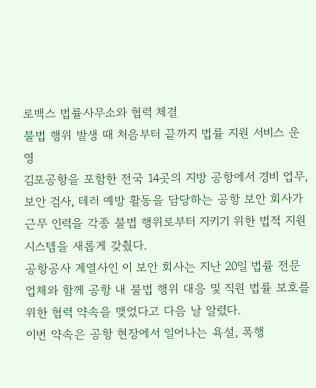로백스 법률사무소와 협력 체결
불법 행위 발생 때 처음부터 끝까지 법률 지원 서비스 운영
김포공항을 포함한 전국 14곳의 지방 공항에서 경비 업무, 보안 검사, 테러 예방 활동을 담당하는 공항 보안 회사가 근무 인력을 각종 불법 행위로부터 지키기 위한 법적 지원 시스템을 새롭게 갖췄다.
공항공사 계열사인 이 보안 회사는 지난 20일 법률 전문 업체와 함께 공항 내 불법 행위 대응 및 직원 법률 보호를 위한 협력 약속을 맺었다고 다음 날 알렸다.
이번 약속은 공항 현장에서 일어나는 욕설, 폭행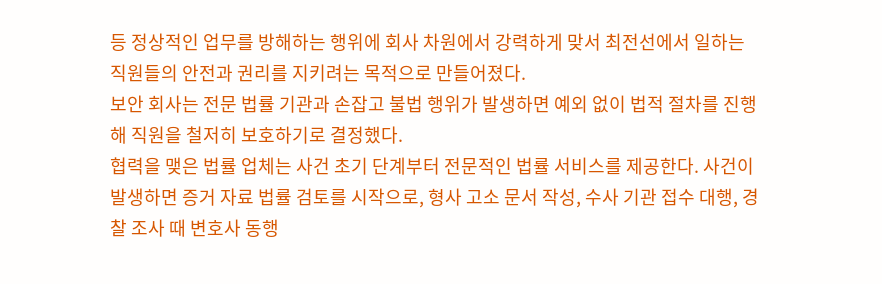등 정상적인 업무를 방해하는 행위에 회사 차원에서 강력하게 맞서 최전선에서 일하는 직원들의 안전과 권리를 지키려는 목적으로 만들어졌다.
보안 회사는 전문 법률 기관과 손잡고 불법 행위가 발생하면 예외 없이 법적 절차를 진행해 직원을 철저히 보호하기로 결정했다.
협력을 맺은 법률 업체는 사건 초기 단계부터 전문적인 법률 서비스를 제공한다. 사건이 발생하면 증거 자료 법률 검토를 시작으로, 형사 고소 문서 작성, 수사 기관 접수 대행, 경찰 조사 때 변호사 동행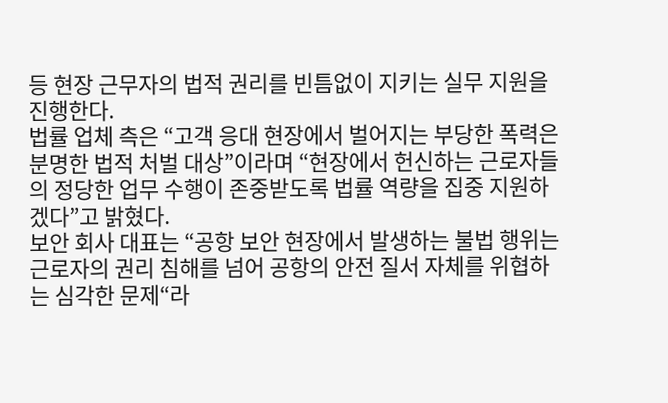등 현장 근무자의 법적 권리를 빈틈없이 지키는 실무 지원을 진행한다.
법률 업체 측은 “고객 응대 현장에서 벌어지는 부당한 폭력은 분명한 법적 처벌 대상”이라며 “현장에서 헌신하는 근로자들의 정당한 업무 수행이 존중받도록 법률 역량을 집중 지원하겠다”고 밝혔다.
보안 회사 대표는 “공항 보안 현장에서 발생하는 불법 행위는 근로자의 권리 침해를 넘어 공항의 안전 질서 자체를 위협하는 심각한 문제“라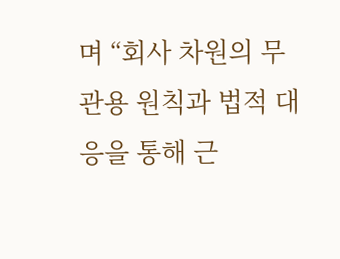며 “회사 차원의 무관용 원칙과 법적 대응을 통해 근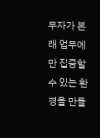무자가 본래 업무에만 집중할 수 있는 환경을 만들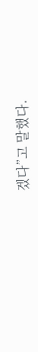겠다”고 말했다.